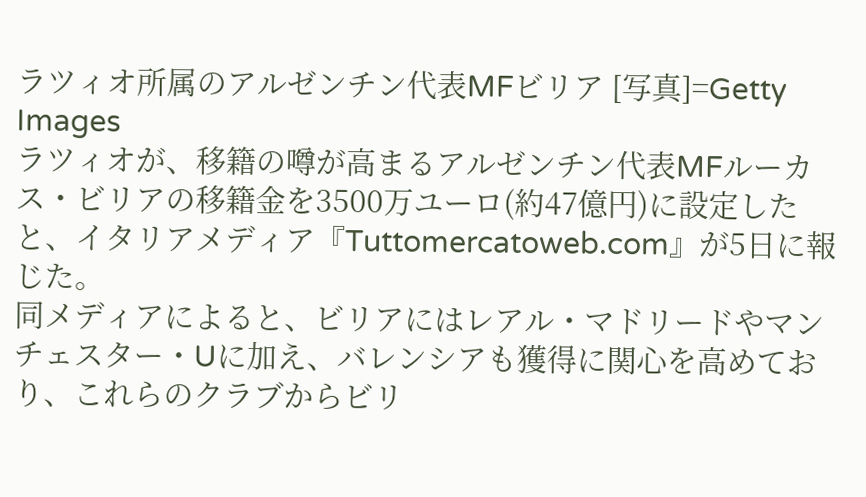ラツィオ所属のアルゼンチン代表MFビリア [写真]=Getty Images
ラツィオが、移籍の噂が高まるアルゼンチン代表MFルーカス・ビリアの移籍金を3500万ユーロ(約47億円)に設定したと、イタリアメディア『Tuttomercatoweb.com』が5日に報じた。
同メディアによると、ビリアにはレアル・マドリードやマンチェスター・Uに加え、バレンシアも獲得に関心を高めており、これらのクラブからビリ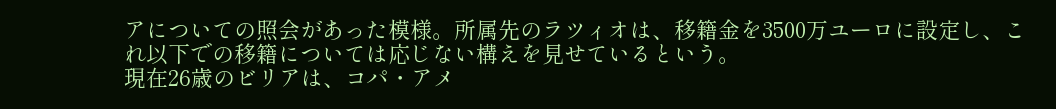アについての照会があった模様。所属先のラツィオは、移籍金を3500万ユーロに設定し、これ以下での移籍については応じない構えを見せているという。
現在26歳のビリアは、コパ・アメ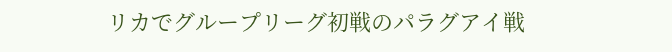リカでグループリーグ初戦のパラグアイ戦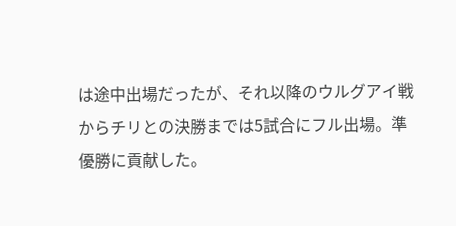は途中出場だったが、それ以降のウルグアイ戦からチリとの決勝までは5試合にフル出場。準優勝に貢献した。